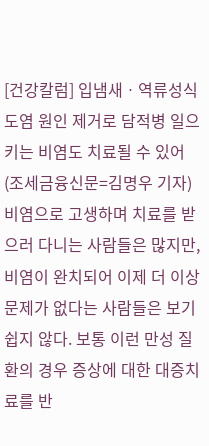[건강칼럼] 입냄새ㆍ역류성식도염 원인 제거로 담적병 일으키는 비염도 치료될 수 있어
(조세금융신문=김명우 기자) 비염으로 고생하며 치료를 받으러 다니는 사람들은 많지만, 비염이 완치되어 이제 더 이상 문제가 없다는 사람들은 보기 쉽지 않다. 보통 이런 만성 질환의 경우 증상에 대한 대증치료를 반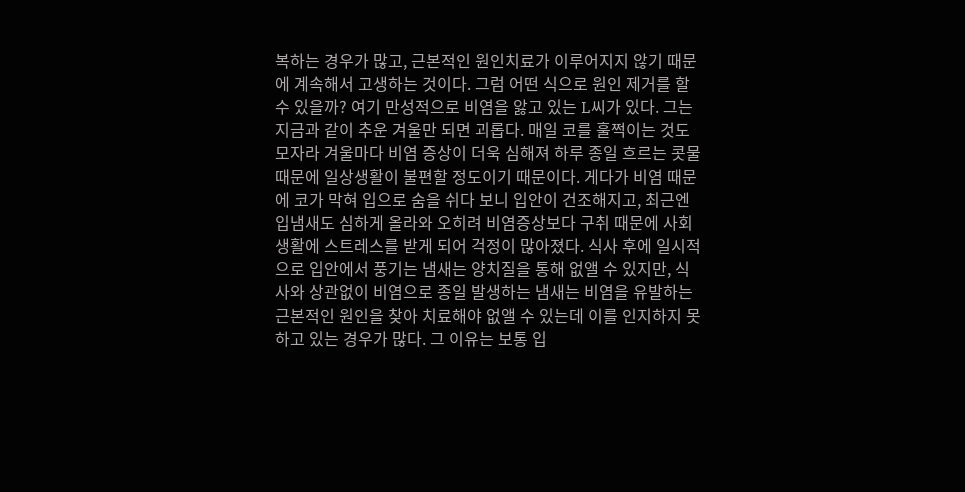복하는 경우가 많고, 근본적인 원인치료가 이루어지지 않기 때문에 계속해서 고생하는 것이다. 그럼 어떤 식으로 원인 제거를 할 수 있을까? 여기 만성적으로 비염을 앓고 있는 L씨가 있다. 그는 지금과 같이 추운 겨울만 되면 괴롭다. 매일 코를 훌쩍이는 것도 모자라 겨울마다 비염 증상이 더욱 심해져 하루 종일 흐르는 콧물 때문에 일상생활이 불편할 정도이기 때문이다. 게다가 비염 때문에 코가 막혀 입으로 숨을 쉬다 보니 입안이 건조해지고, 최근엔 입냄새도 심하게 올라와 오히려 비염증상보다 구취 때문에 사회생활에 스트레스를 받게 되어 걱정이 많아졌다. 식사 후에 일시적으로 입안에서 풍기는 냄새는 양치질을 통해 없앨 수 있지만, 식사와 상관없이 비염으로 종일 발생하는 냄새는 비염을 유발하는 근본적인 원인을 찾아 치료해야 없앨 수 있는데 이를 인지하지 못하고 있는 경우가 많다. 그 이유는 보통 입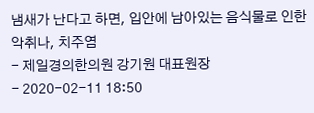냄새가 난다고 하면, 입안에 남아있는 음식물로 인한 악취나, 치주염
- 제일경의한의원 강기원 대표원장
- 2020-02-11 18:50